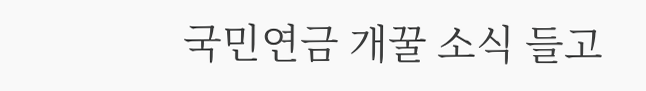국민연금 개꿀 소식 들고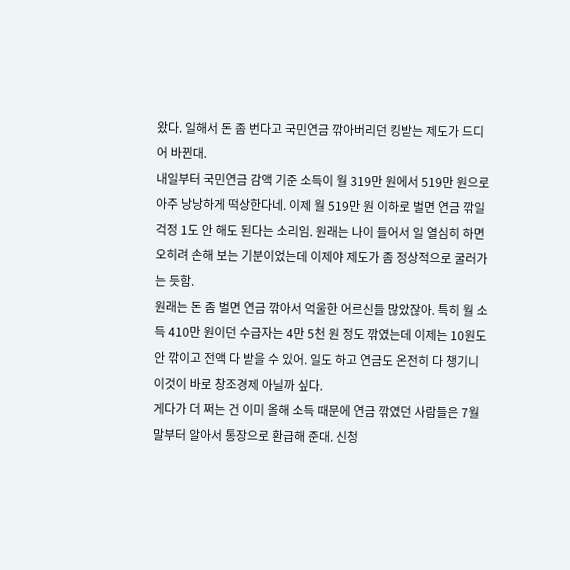왔다. 일해서 돈 좀 번다고 국민연금 깎아버리던 킹받는 제도가 드디어 바뀐대.
내일부터 국민연금 감액 기준 소득이 월 319만 원에서 519만 원으로 아주 낭낭하게 떡상한다네. 이제 월 519만 원 이하로 벌면 연금 깎일 걱정 1도 안 해도 된다는 소리임. 원래는 나이 들어서 일 열심히 하면 오히려 손해 보는 기분이었는데 이제야 제도가 좀 정상적으로 굴러가는 듯함.
원래는 돈 좀 벌면 연금 깎아서 억울한 어르신들 많았잖아. 특히 월 소득 410만 원이던 수급자는 4만 5천 원 정도 깎였는데 이제는 10원도 안 깎이고 전액 다 받을 수 있어. 일도 하고 연금도 온전히 다 챙기니 이것이 바로 창조경제 아닐까 싶다.
게다가 더 쩌는 건 이미 올해 소득 때문에 연금 깎였던 사람들은 7월 말부터 알아서 통장으로 환급해 준대. 신청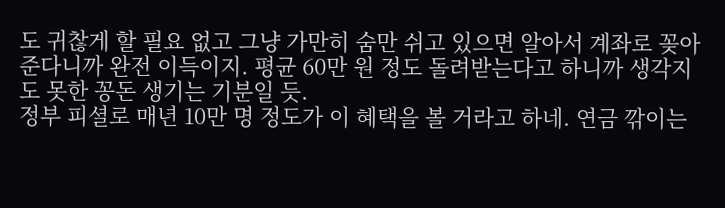도 귀찮게 할 필요 없고 그냥 가만히 숨만 쉬고 있으면 알아서 계좌로 꽂아준다니까 완전 이득이지. 평균 60만 원 정도 돌려받는다고 하니까 생각지도 못한 꽁돈 생기는 기분일 듯.
정부 피셜로 매년 10만 명 정도가 이 혜택을 볼 거라고 하네. 연금 깎이는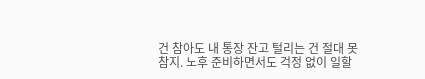건 참아도 내 통장 잔고 털리는 건 절대 못 참지. 노후 준비하면서도 걱정 없이 일할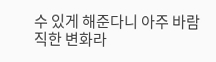수 있게 해준다니 아주 바람직한 변화라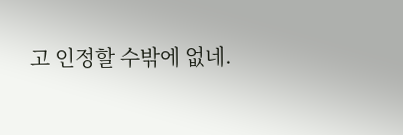고 인정할 수밖에 없네.